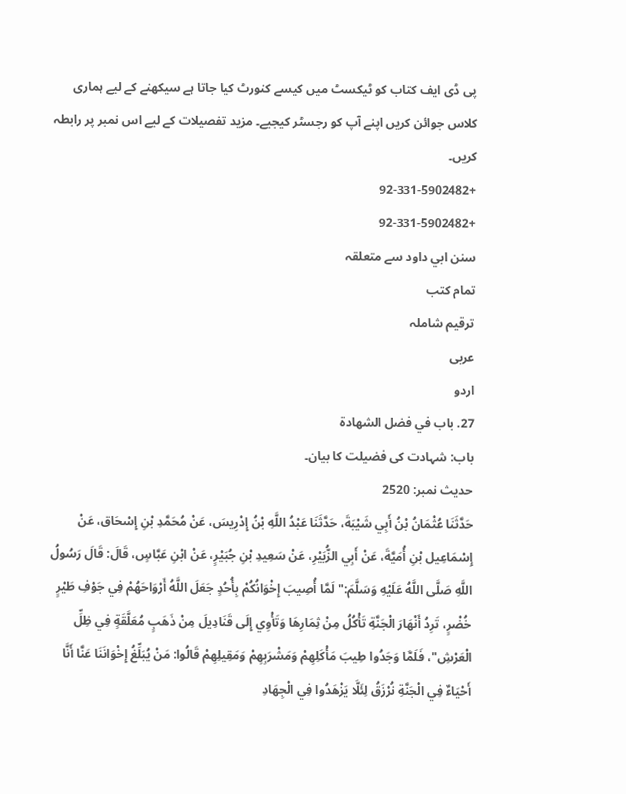پی ڈی ایف کتاب کو ٹیکسٹ میں کیسے کنورٹ کیا جاتا ہے سیکھنے کے لیے ہماری کلاس جوائن کریں اپنے آپ کو رجسٹر کیجیے۔ مزید تفصیلات کے لیے اس نمبر پر رابطہ کریں۔
+92-331-5902482
+92-331-5902482
سنن ابي داود سے متعلقہ
تمام کتب
ترقیم شاملہ
عربی
اردو
27. باب في فضل الشهادة
باب: شہادت کی فضیلت کا بیان۔
حدیث نمبر: 2520
حَدَّثَنَا عُثْمَانُ بْنُ أَبِي شَيْبَةَ، حَدَّثَنَا عَبْدُ اللَّهِ بْنُ إِدْرِيسَ، عَنْ مُحَمَّدِ بْنِ إِسْحَاق، عَنْ إِسْمَاعِيل بْنِ أُمَيَّةَ، عَنْ أَبِي الزُّبَيْرِ، عَنْ سَعِيدِ بْنِ جُبَيْرٍ، عَنْ ابْنِ عَبَّاسٍ، قَالَ: قَالَ رَسُولُ اللَّهِ صَلَّى اللَّهُ عَلَيْهِ وَسَلَّمَ:" لَمَّا أُصِيبَ إِخْوَانُكُمْ بِأُحُدٍ جَعَلَ اللَّهُ أَرْوَاحَهُمْ فِي جَوْفِ طَيْرٍ خُضْرٍ، تَرِدُ أَنْهَارَ الْجَنَّةِ تَأْكُلُ مِنْ ثِمَارِهَا وَتَأْوِي إِلَى قَنَادِيلَ مِنْ ذَهَبٍ مُعَلَّقَةٍ فِي ظِلِّ الْعَرْشِ"، فَلَمَّا وَجَدُوا طِيبَ مَأْكَلِهِمْ وَمَشْرَبِهِمْ وَمَقِيلِهِمْ قَالُوا: مَنْ يُبَلِّغُ إِخْوَانَنَا عَنَّا أَنَّا أَحْيَاءٌ فِي الْجَنَّةِ نُرْزَقُ لِئَلَّا يَزْهَدُوا فِي الْجِهَادِ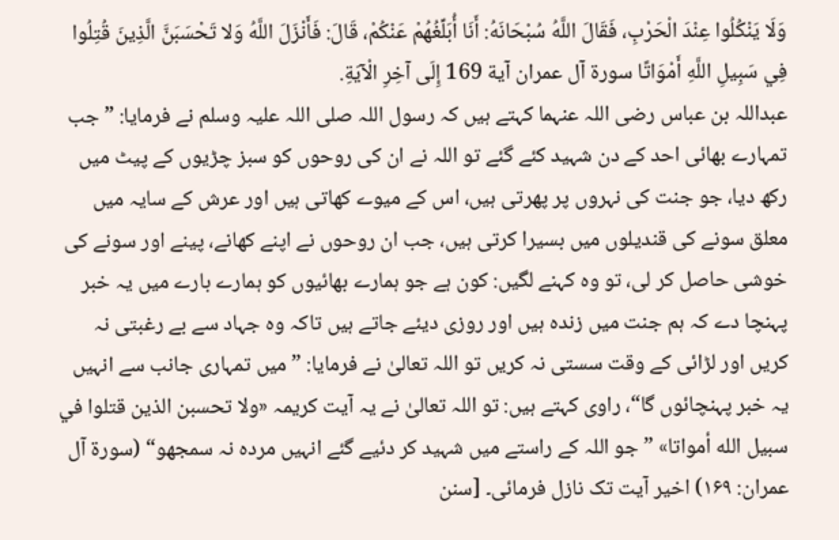وَلَا يَنْكُلُوا عِنْدَ الْحَرْبِ، فَقَالَ اللَّهُ سُبْحَانَهُ: أَنَا أُبَلِّغُهُمْ عَنْكُمْ، قَالَ: فَأَنْزَلَ اللَّهُ وَلا تَحْسَبَنَّ الَّذِينَ قُتِلُوا فِي سَبِيلِ اللَّهِ أَمْوَاتًا سورة آل عمران آية 169 إِلَى آخِرِ الْآيَةِ.
عبداللہ بن عباس رضی اللہ عنہما کہتے ہیں کہ رسول اللہ صلی اللہ علیہ وسلم نے فرمایا: ”جب تمہارے بھائی احد کے دن شہید کئے گئے تو اللہ نے ان کی روحوں کو سبز چڑیوں کے پیٹ میں رکھ دیا، جو جنت کی نہروں پر پھرتی ہیں، اس کے میوے کھاتی ہیں اور عرش کے سایہ میں معلق سونے کی قندیلوں میں بسیرا کرتی ہیں، جب ان روحوں نے اپنے کھانے، پینے اور سونے کی خوشی حاصل کر لی، تو وہ کہنے لگیں: کون ہے جو ہمارے بھائیوں کو ہمارے بارے میں یہ خبر پہنچا دے کہ ہم جنت میں زندہ ہیں اور روزی دیئے جاتے ہیں تاکہ وہ جہاد سے بے رغبتی نہ کریں اور لڑائی کے وقت سستی نہ کریں تو اللہ تعالیٰ نے فرمایا: ”میں تمہاری جانب سے انہیں یہ خبر پہنچائوں گا“، راوی کہتے ہیں: تو اللہ تعالیٰ نے یہ آیت کریمہ «ولا تحسبن الذين قتلوا في سبيل الله أمواتا» ”جو اللہ کے راستے میں شہید کر دئیے گئے انہیں مردہ نہ سمجھو“ (سورۃ آل عمران: ۱۶۹) اخیر آیت تک نازل فرمائی۔ [سنن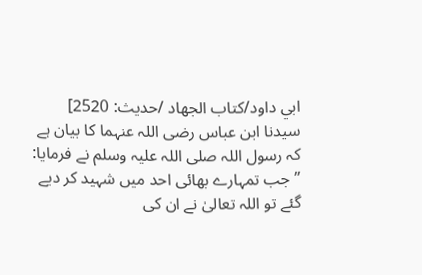ابي داود/كتاب الجهاد /حدیث: 2520]
سیدنا ابن عباس رضی اللہ عنہما کا بیان ہے کہ رسول اللہ صلی اللہ علیہ وسلم نے فرمایا: ”جب تمہارے بھائی احد میں شہید کر دیے گئے تو اللہ تعالیٰ نے ان کی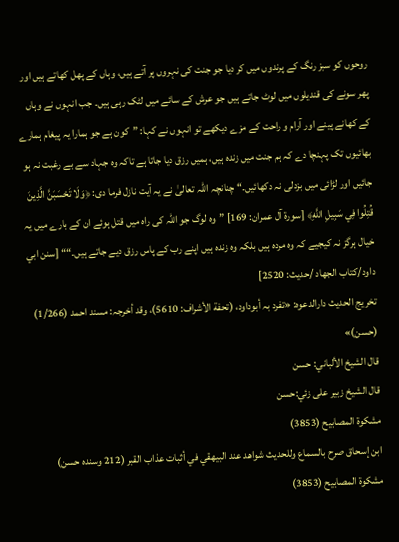روحوں کو سبز رنگ کے پرندوں میں کر دیا جو جنت کی نہروں پر آتے ہیں، وہاں کے پھل کھاتے ہیں اور پھر سونے کی قندیلوں میں لوٹ جاتے ہیں جو عرش کے سائے میں لٹک رہی ہیں۔ جب انہوں نے وہاں کے کھانے پینے اور آرام و راحت کے مزے دیکھے تو انہوں نے کہا: ”کون ہے جو ہمارا یہ پیغام ہمارے بھائیوں تک پہنچا دے کہ ہم جنت میں زندہ ہیں، ہمیں رزق دیا جاتا ہے تاکہ وہ جہاد سے بے رغبت نہ ہو جائیں اور لڑائی میں بزدلی نہ دکھائیں۔“ چنانچہ اللہ تعالیٰ نے یہ آیت نازل فرما دی: ﴿وَلَا تَحْسَبَنَّ الَّذِينَ قُتِلُوا فِي سَبِيلِ اللَّهِ﴾ [سورة آل عمران: 169] ”وہ لوگ جو اللہ کی راہ میں قتل ہوئے ان کے بارے میں یہ خیال ہرگز نہ کیجیے کہ وہ مردہ ہیں بلکہ وہ زندہ ہیں اپنے رب کے پاس رزق دیے جاتے ہیں۔““ [سنن ابي داود/كتاب الجهاد /حدیث: 2520]
تخریج الحدیث دارالدعوہ: «تفرد بہ أبوداود، (تحفة الأشراف: 5610)، وقد أخرجہ: مسند احمد (1/266) (حسن)»
قال الشيخ الألباني: حسن
قال الشيخ زبير على زئي:حسن
مشكوة المصابيح (3853)
ابن إسحاق صرح بالسماع وللحديث شواھد عند البيھقي في أثبات عذاب القبر (212 وسنده حسن)
مشكوة المصابيح (3853)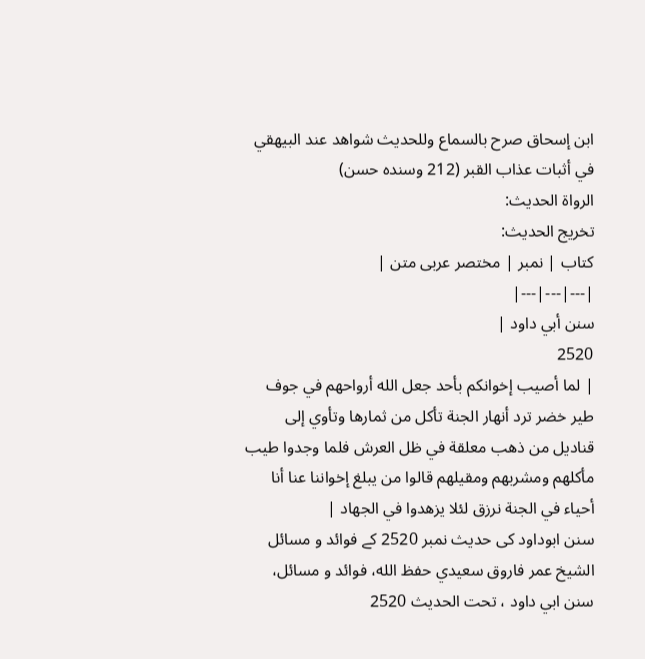ابن إسحاق صرح بالسماع وللحديث شواھد عند البيھقي في أثبات عذاب القبر (212 وسنده حسن)
الرواة الحديث:
تخريج الحديث:
کتاب | نمبر | مختصر عربی متن |
|---|---|---|
سنن أبي داود |
2520
| لما أصيب إخوانكم بأحد جعل الله أرواحهم في جوف طير خضر ترد أنهار الجنة تأكل من ثمارها وتأوي إلى قناديل من ذهب معلقة في ظل العرش فلما وجدوا طيب مأكلهم ومشربهم ومقيلهم قالوا من يبلغ إخواننا عنا أنا أحياء في الجنة نرزق لئلا يزهدوا في الجهاد |
سنن ابوداود کی حدیث نمبر 2520 کے فوائد و مسائل
الشيخ عمر فاروق سعيدي حفظ الله، فوائد و مسائل، سنن ابي داود ، تحت الحديث 2520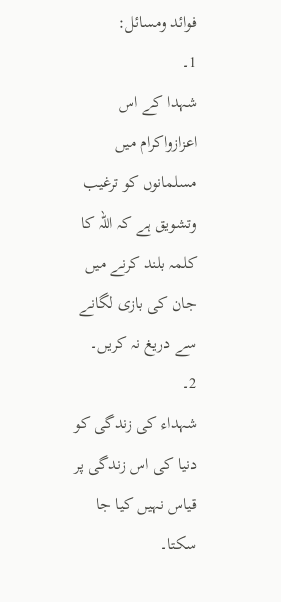فوائد ومسائل:
1۔
شہدا کے اس اعزازواکرام میں مسلمانوں کو ترغیب وتشویق ہے کہ اللہ کا کلمہ بلند کرنے میں جان کی بازی لگانے سے دریغ نہ کریں۔
2۔
شہداء کی زندگی کو دنیا کی اس زندگی پر قیاس نہیں کیا جا سکتا۔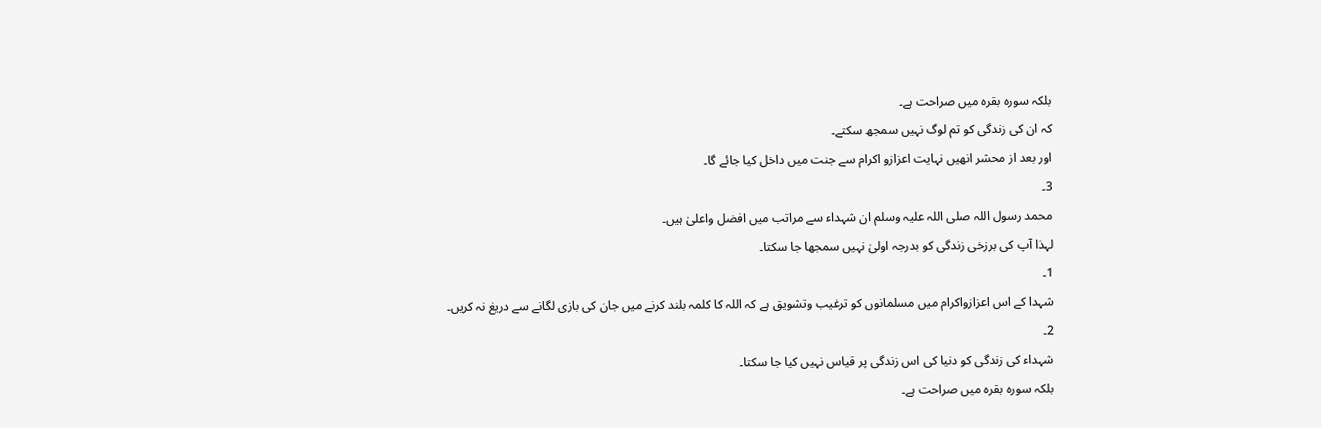بلکہ سورہ بقرہ میں صراحت ہے۔
کہ ان کی زندگی کو تم لوگ نہیں سمجھ سکتے۔
اور بعد از محشر انھیں نہایت اعزازو اکرام سے جنت میں داخل کیا جائے گا۔
3۔
محمد رسول اللہ صلی اللہ علیہ وسلم ان شہداء سے مراتب میں افضل واعلیٰ ہیں۔
لہذا آپ کی برزخی زندگی کو بدرجہ اولیٰ نہیں سمجھا جا سکتا۔
1۔
شہدا کے اس اعزازواکرام میں مسلمانوں کو ترغیب وتشویق ہے کہ اللہ کا کلمہ بلند کرنے میں جان کی بازی لگانے سے دریغ نہ کریں۔
2۔
شہداء کی زندگی کو دنیا کی اس زندگی پر قیاس نہیں کیا جا سکتا۔
بلکہ سورہ بقرہ میں صراحت ہے۔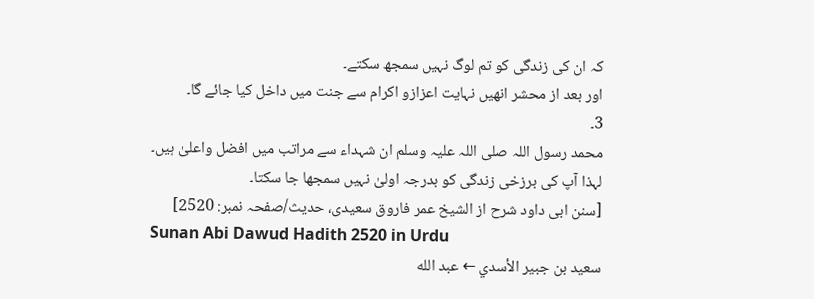کہ ان کی زندگی کو تم لوگ نہیں سمجھ سکتے۔
اور بعد از محشر انھیں نہایت اعزازو اکرام سے جنت میں داخل کیا جائے گا۔
3۔
محمد رسول اللہ صلی اللہ علیہ وسلم ان شہداء سے مراتب میں افضل واعلیٰ ہیں۔
لہذا آپ کی برزخی زندگی کو بدرجہ اولیٰ نہیں سمجھا جا سکتا۔
[سنن ابی داود شرح از الشیخ عمر فاروق سعیدی، حدیث/صفحہ نمبر: 2520]
Sunan Abi Dawud Hadith 2520 in Urdu
سعيد بن جبير الأسدي ← عبد الله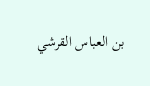بن العباس القرشي